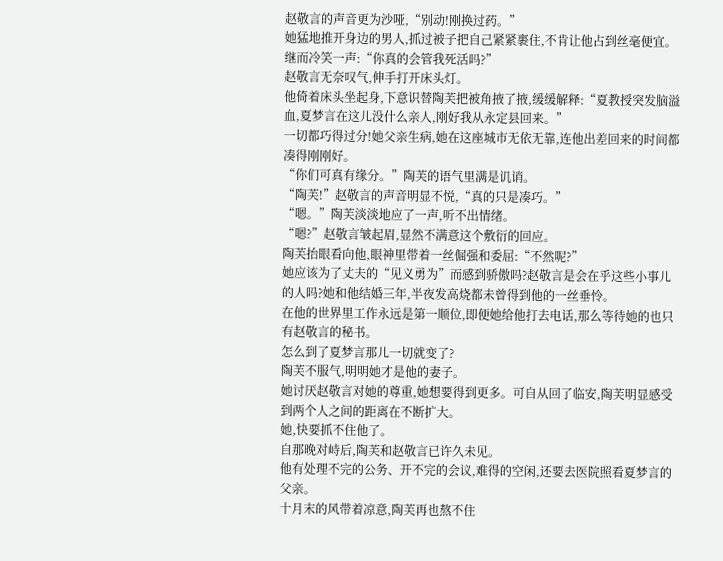赵敬言的声音更为沙哑,“别动!刚换过药。”
她猛地推开身边的男人,抓过被子把自己紧紧裹住,不肯让他占到丝毫便宜。
继而冷笑一声:“你真的会管我死活吗?”
赵敬言无奈叹气,伸手打开床头灯。
他倚着床头坐起身,下意识替陶芙把被角掖了掖,缓缓解释:“夏教授突发脑溢血,夏梦言在这儿没什么亲人,刚好我从永定县回来。”
一切都巧得过分!她父亲生病,她在这座城市无依无靠,连他出差回来的时间都凑得刚刚好。
“你们可真有缘分。”陶芙的语气里满是讥诮。
“陶芙!”赵敬言的声音明显不悦,“真的只是凑巧。”
“嗯。”陶芙淡淡地应了一声,听不出情绪。
“嗯?”赵敬言皱起眉,显然不满意这个敷衍的回应。
陶芙抬眼看向他,眼神里带着一丝倔强和委屈:“不然呢?”
她应该为了丈夫的“见义勇为”而感到骄傲吗?赵敬言是会在乎这些小事儿的人吗?她和他结婚三年,半夜发高烧都未曾得到他的一丝垂怜。
在他的世界里工作永远是第一顺位,即便她给他打去电话,那么等待她的也只有赵敬言的秘书。
怎么到了夏梦言那儿一切就变了?
陶芙不服气,明明她才是他的妻子。
她讨厌赵敬言对她的尊重,她想要得到更多。可自从回了临安,陶芙明显感受到两个人之间的距离在不断扩大。
她,快要抓不住他了。
自那晚对峙后,陶芙和赵敬言已许久未见。
他有处理不完的公务、开不完的会议,难得的空闲,还要去医院照看夏梦言的父亲。
十月末的风带着凉意,陶芙再也熬不住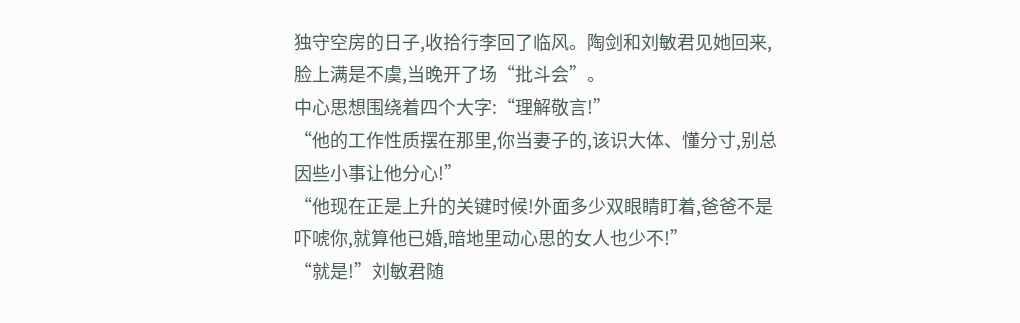独守空房的日子,收拾行李回了临风。陶剑和刘敏君见她回来,脸上满是不虞,当晚开了场“批斗会”。
中心思想围绕着四个大字:“理解敬言!”
“他的工作性质摆在那里,你当妻子的,该识大体、懂分寸,别总因些小事让他分心!”
“他现在正是上升的关键时候!外面多少双眼睛盯着,爸爸不是吓唬你,就算他已婚,暗地里动心思的女人也少不!”
“就是!”刘敏君随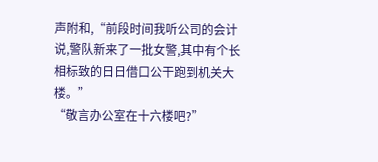声附和,“前段时间我听公司的会计说,警队新来了一批女警,其中有个长相标致的日日借口公干跑到机关大楼。”
“敬言办公室在十六楼吧?”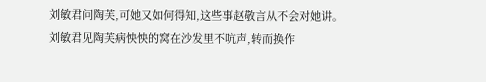刘敏君问陶芙,可她又如何得知,这些事赵敬言从不会对她讲。
刘敏君见陶芙病怏怏的窝在沙发里不吭声,转而换作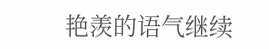艳羡的语气继续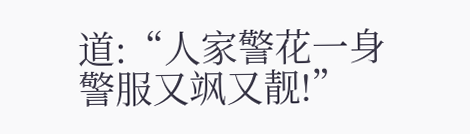道:“人家警花一身警服又飒又靓!”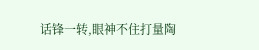话锋一转,眼神不住打量陶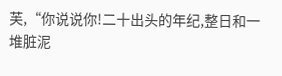芙,“你说说你!二十出头的年纪,整日和一堆脏泥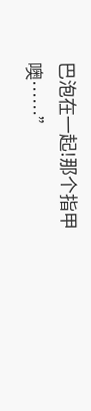巴泡在一起!那个指甲噢……”